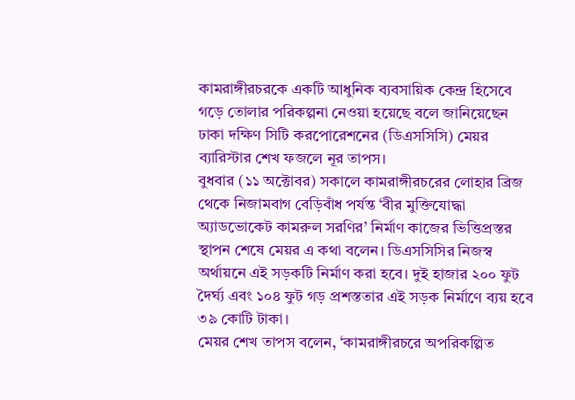কামরাঙ্গীরচরকে একটি আধুনিক ব্যবসায়িক কেন্দ্র হিসেবে গড়ে তোলার পরিকল্পনা নেওয়া হয়েছে বলে জানিয়েছেন ঢাকা দক্ষিণ সিটি করপোরেশনের (ডিএসসিসি) মেয়র ব্যারিস্টার শেখ ফজলে নূর তাপস।
বুধবার (১১ অক্টোবর) সকালে কামরাঙ্গীরচরের লোহার ব্রিজ থেকে নিজামবাগ বেড়িবাঁধ পর্যন্ত ‘বীর মুক্তিযোদ্ধা অ্যাডভোকেট কামরুল সরণির’ নির্মাণ কাজের ভিত্তিপ্রস্তর স্থাপন শেষে মেয়র এ কথা বলেন। ডিএসসিসির নিজস্ব অর্থায়নে এই সড়কটি নির্মাণ করা হবে। দুই হাজার ২০০ ফুট দৈর্ঘ্য এবং ১০৪ ফুট গড় প্রশস্ততার এই সড়ক নির্মাণে ব্যয় হবে ৩৯ কোটি টাকা।
মেয়র শেখ তাপস বলেন, ‘কামরাঙ্গীরচরে অপরিকল্পিত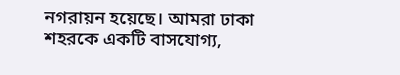নগরায়ন হয়েছে। আমরা ঢাকা শহরকে একটি বাসযোগ্য,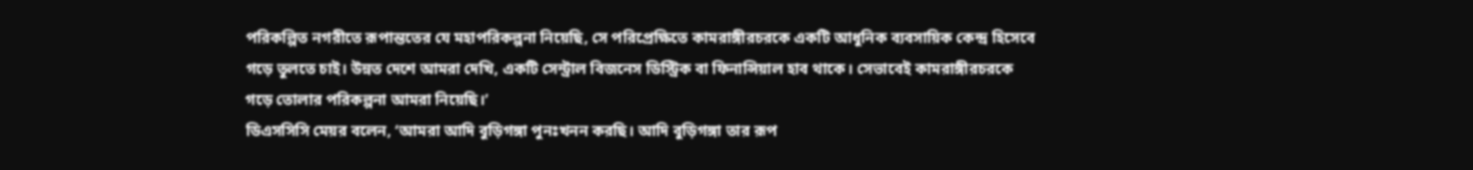পরিকল্পিত নগরীতে রূপান্ততের যে মহাপরিকল্পনা নিয়েছি, সে পরিপ্রেক্ষিতে কামরাঙ্গীরচরকে একটি আধুনিক ব্যবসায়িক কেন্দ্র হিসেবে গড়ে তুলতে চাই। উন্নত দেশে আমরা দেখি, একটি সেন্ট্রাল বিজনেস ডিস্ট্রিক বা ফিনান্সিয়াল হাব থাকে। সেভাবেই কামরাঙ্গীরচরকে গড়ে তোলার পরিকল্পনা আমরা নিয়েছি।’
ডিএসসিসি মেয়র বলেন, ‘আমরা আদি বুড়িগঙ্গা পুনঃখনন করছি। আদি বুড়িগঙ্গা তার রূপ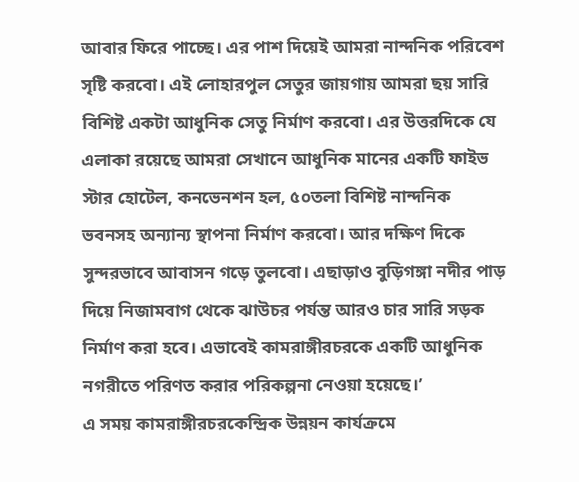আবার ফিরে পাচ্ছে। এর পাশ দিয়েই আমরা নান্দনিক পরিবেশ সৃষ্টি করবো। এই লোহারপুল সেতুর জায়গায় আমরা ছয় সারি বিশিষ্ট একটা আধুনিক সেতু নির্মাণ করবো। এর উত্তরদিকে যে এলাকা রয়েছে আমরা সেখানে আধুনিক মানের একটি ফাইভ স্টার হোটেল, কনভেনশন হল, ৫০তলা বিশিষ্ট নান্দনিক ভবনসহ অন্যান্য স্থাপনা নির্মাণ করবো। আর দক্ষিণ দিকে সুন্দরভাবে আবাসন গড়ে তুলবো। এছাড়াও বুড়িগঙ্গা নদীর পাড় দিয়ে নিজামবাগ থেকে ঝাউচর পর্যন্ত আরও চার সারি সড়ক নির্মাণ করা হবে। এভাবেই কামরাঙ্গীরচরকে একটি আধুনিক নগরীতে পরিণত করার পরিকল্পনা নেওয়া হয়েছে।’
এ সময় কামরাঙ্গীরচরকেন্দ্রিক উন্নয়ন কার্যক্রমে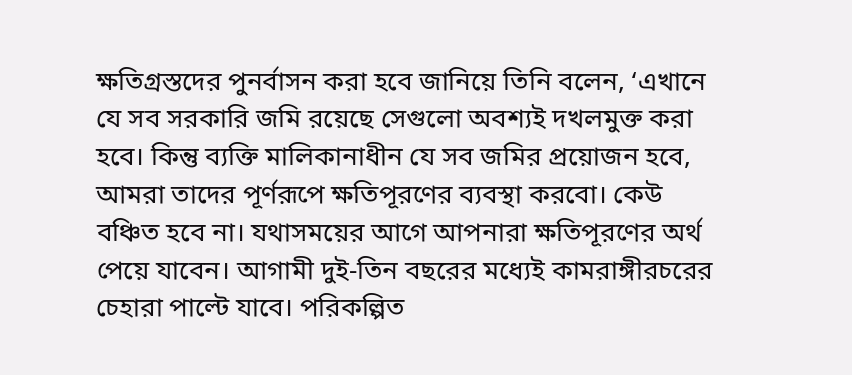ক্ষতিগ্রস্তদের পুনর্বাসন করা হবে জানিয়ে তিনি বলেন, ‘এখানে যে সব সরকারি জমি রয়েছে সেগুলো অবশ্যই দখলমুক্ত করা হবে। কিন্তু ব্যক্তি মালিকানাধীন যে সব জমির প্রয়োজন হবে, আমরা তাদের পূর্ণরূপে ক্ষতিপূরণের ব্যবস্থা করবো। কেউ বঞ্চিত হবে না। যথাসময়ের আগে আপনারা ক্ষতিপূরণের অর্থ পেয়ে যাবেন। আগামী দুই-তিন বছরের মধ্যেই কামরাঙ্গীরচরের চেহারা পাল্টে যাবে। পরিকল্পিত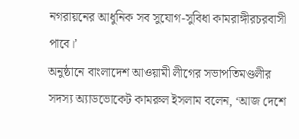নগরায়নের আধুনিক সব সুযোগ-সুবিধা কামরাঙ্গীরচরবাসী পাবে।’
অনুষ্ঠানে বাংলাদেশ আওয়ামী লীগের সভাপতিমণ্ডলীর সদস্য অ্যাডভোকেট কামরুল ইসলাম বলেন, ‘আজ দেশে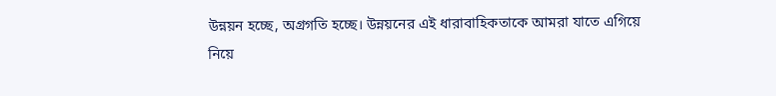উন্নয়ন হচ্ছে, অগ্রগতি হচ্ছে। উন্নয়নের এই ধারাবাহিকতাকে আমরা যাতে এগিয়ে নিয়ে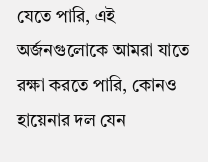যেতে পারি, এই অর্জনগুলোকে আমরা যাতে রক্ষা করতে পারি, কোনও হায়েনার দল যেন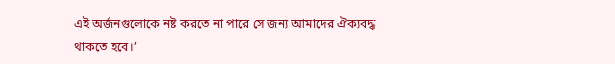এই অর্জনগুলোকে নষ্ট করতে না পারে সে জন্য আমাদের ঐক্যবদ্ধ থাকতে হবে।’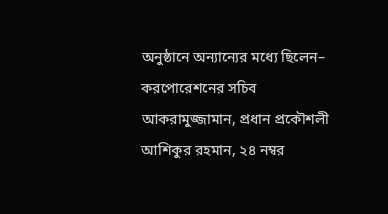অনুষ্ঠানে অন্যান্যের মধ্যে ছিলেন– করপোরেশনের সচিব আকরামুজ্জামান, প্রধান প্রকৌশলী আশিকুর রহমান, ২৪ নম্বর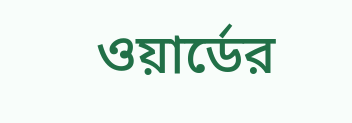ওয়ার্ডের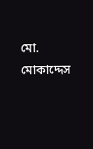মো. মোকাদ্দেস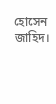হোসেন জাহিদ।